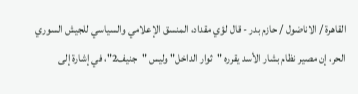القاهرة / الاناضول / حازم بدر - قال لؤي مقداد، المنسق الإعلامي والسياسي للجيش السوري الحر، إن مصير نظام بشار الأسد يقرره "ثوار الداخل" وليس "جنيف2"، في إشارة إلى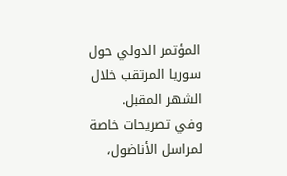المؤتمر الدولي حول سوريا المرتقب خلال الشهر المقبل.
وفي تصريحات خاصة لمراسل الأناضول،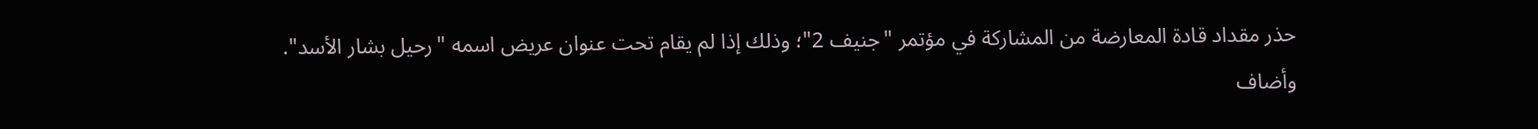حذر مقداد قادة المعارضة من المشاركة في مؤتمر "جنيف 2"؛ وذلك إذا لم يقام تحت عنوان عريض اسمه "رحيل بشار الأسد".
وأضاف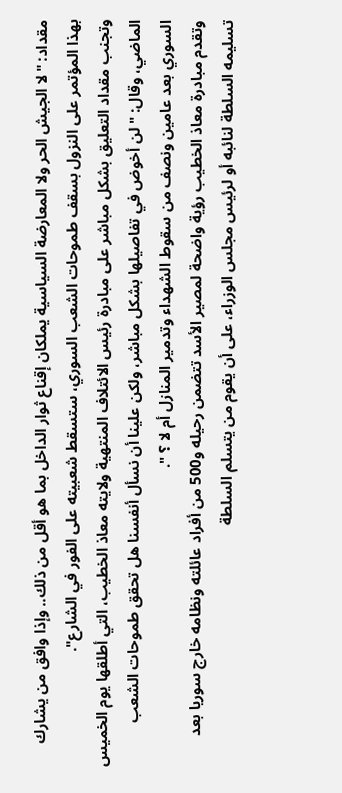مقداد: "لا الجيش الحر ولا المعارضة السياسية يملكان إقناع ثوار الداخل بما هو أقل من ذلك.. وإذا وافق من يشارك بهذا المؤتمر على النزول بسقف طموحات الشعب السوري، ستسقط شعبيته على الفور في الشارع".
وتجنب مقداد التعليق بشكل مباشر على مبادرة رئيس الائتلاف المنتهية ولايته معاذ الخطيب، التي أطلقها يوم الخميس الماضي، وقال: " لن أخوض في تفاصيلها بشكل مباشر، ولكن علينا أن نسأل أنفسنا هل تحقق طموحات الشعب السوري بعد عامين ونصف من سقوط الشهداء وتدمير المنازل أم لا ؟ ".
وتقدم مبادرة معاذ الخطيب رؤية واضحة لمصير الأسد تتضمن رحيله و500 من أفراد عائلته ونظامه خارج سوريا بعد تسليمه السلطة لنائبه أو لرئيس مجلس الوزراء، على أن يقوم من يتسلم السلطة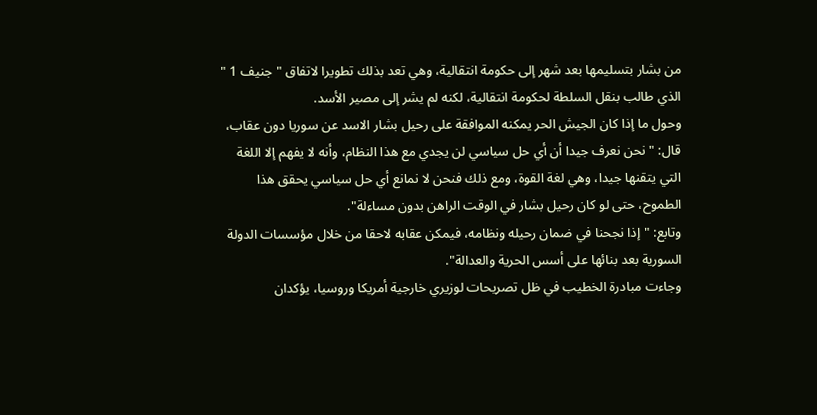من بشار بتسليمها بعد شهر إلى حكومة انتقالية، وهي تعد بذلك تطويرا لاتفاق "جنيف 1 " الذي طالب بنقل السلطة لحكومة انتقالية، لكنه لم يشر إلى مصير الأسد.
وحول ما إذا كان الجيش الحر يمكنه الموافقة على رحيل بشار الاسد عن سوريا دون عقاب، قال: "نحن نعرف جيدا أن أي حل سياسي لن يجدي مع هذا النظام، وأنه لا يفهم إلا اللغة التي يتقنها جيدا، وهي لغة القوة، ومع ذلك فنحن لا نمانع أي حل سياسي يحقق هذا الطموح، حتى لو كان رحيل بشار في الوقت الراهن بدون مساءلة".
وتابع: "إذا نجحنا في ضمان رحيله ونظامه، فيمكن عقابه لاحقا من خلال مؤسسات الدولة السورية بعد بنائها على أسس الحرية والعدالة".
وجاءت مبادرة الخطيب في ظل تصريحات لوزيري خارجية أمريكا وروسيا، يؤكدان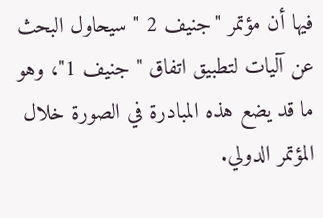فيها أن مؤتمر "جنيف 2 " سيحاول البحث عن آليات لتطبيق اتفاق " جنيف 1"، وهو ما قد يضع هذه المبادرة في الصورة خلال المؤتمر الدولي.